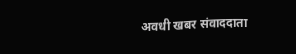अवधी खबर संवाददाता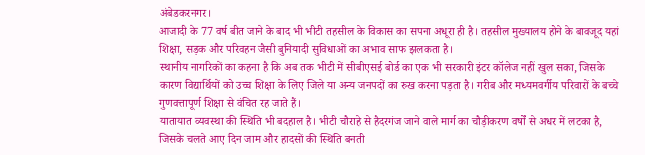अंबेडकरनगर।
आजादी के 77 वर्ष बीत जाने के बाद भी भीटी तहसील के विकास का सपना अधूरा ही है। तहसील मुख्यालय होने के बावजूद यहां शिक्षा, सड़क और परिवहन जैसी बुनियादी सुविधाओं का अभाव साफ झलकता है।
स्थानीय नागरिकों का कहना है कि अब तक भीटी में सीबीएसई बोर्ड का एक भी सरकारी इंटर कॉलेज नहीं खुल सका, जिसके कारण विद्यार्थियों को उच्च शिक्षा के लिए जिले या अन्य जनपदों का रुख करना पड़ता है। गरीब और मध्यमवर्गीय परिवारों के बच्चे गुणवत्तापूर्ण शिक्षा से वंचित रह जाते हैं।
यातायात व्यवस्था की स्थिति भी बदहाल है। भीटी चौराहे से हैदरगंज जाने वाले मार्ग का चौड़ीकरण वर्षों से अधर में लटका है, जिसके चलते आए दिन जाम और हादसों की स्थिति बनती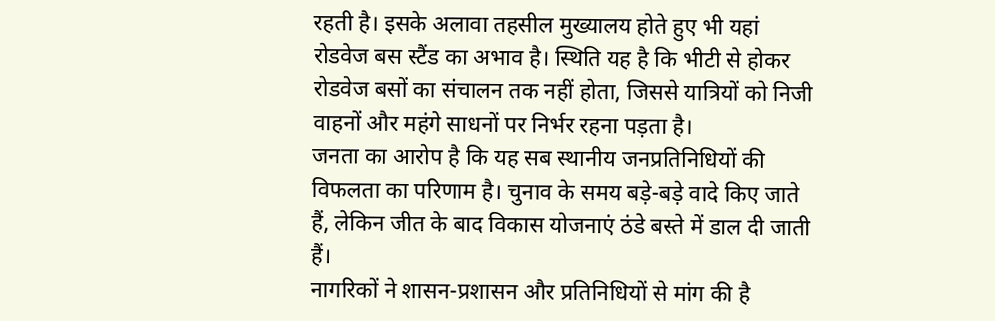रहती है। इसके अलावा तहसील मुख्यालय होते हुए भी यहां रोडवेज बस स्टैंड का अभाव है। स्थिति यह है कि भीटी से होकर रोडवेज बसों का संचालन तक नहीं होता, जिससे यात्रियों को निजी वाहनों और महंगे साधनों पर निर्भर रहना पड़ता है।
जनता का आरोप है कि यह सब स्थानीय जनप्रतिनिधियों की विफलता का परिणाम है। चुनाव के समय बड़े-बड़े वादे किए जाते हैं, लेकिन जीत के बाद विकास योजनाएं ठंडे बस्ते में डाल दी जाती हैं।
नागरिकों ने शासन-प्रशासन और प्रतिनिधियों से मांग की है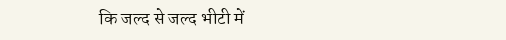कि जल्द से जल्द भीटी में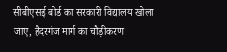सीबीएसई बोर्ड का सरकारी विद्यालय खोला जाए, हैदरगंज मार्ग का चौड़ीकरण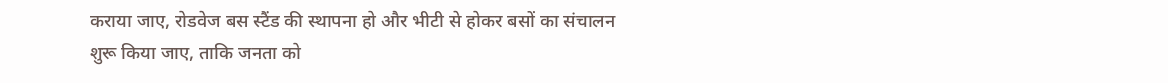कराया जाए, रोडवेज बस स्टैंड की स्थापना हो और भीटी से होकर बसों का संचालन शुरू किया जाए, ताकि जनता को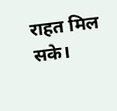राहत मिल सके।